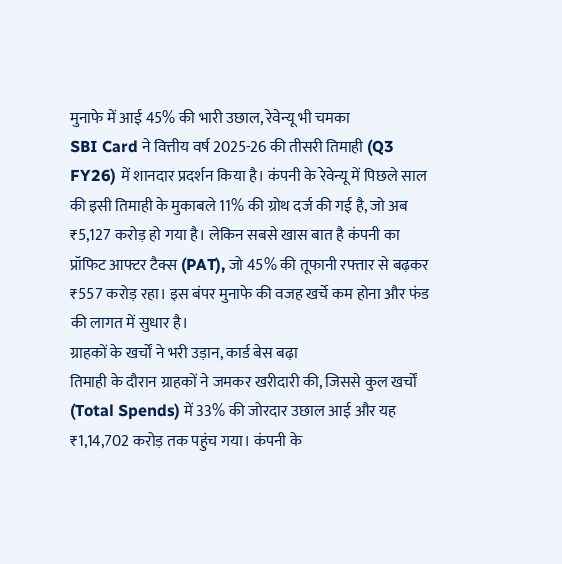मुनाफे में आई 45% की भारी उछाल, रेवेन्यू भी चमका
SBI Card ने वित्तीय वर्ष 2025-26 की तीसरी तिमाही (Q3 FY26) में शानदार प्रदर्शन किया है। कंपनी के रेवेन्यू में पिछले साल की इसी तिमाही के मुकाबले 11% की ग्रोथ दर्ज की गई है, जो अब ₹5,127 करोड़ हो गया है। लेकिन सबसे खास बात है कंपनी का प्रॉफिट आफ्टर टैक्स (PAT), जो 45% की तूफानी रफ्तार से बढ़कर ₹557 करोड़ रहा। इस बंपर मुनाफे की वजह खर्चे कम होना और फंड की लागत में सुधार है।
ग्राहकों के खर्चों ने भरी उड़ान, कार्ड बेस बढ़ा
तिमाही के दौरान ग्राहकों ने जमकर खरीदारी की, जिससे कुल खर्चों (Total Spends) में 33% की जोरदार उछाल आई और यह ₹1,14,702 करोड़ तक पहुंच गया। कंपनी के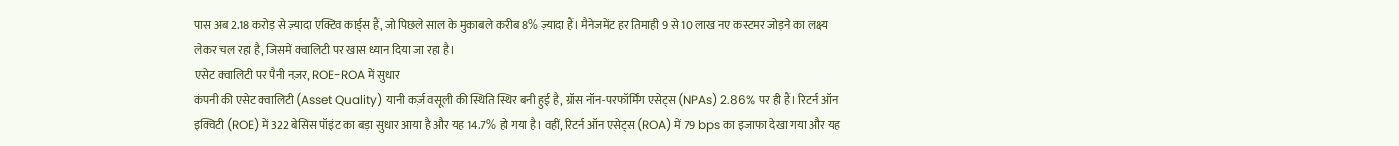पास अब 2.18 करोड़ से ज़्यादा एक्टिव कार्ड्स हैं, जो पिछले साल के मुकाबले करीब 8% ज़्यादा हैं। मैनेजमेंट हर तिमाही 9 से 10 लाख नए कस्टमर जोड़ने का लक्ष्य लेकर चल रहा है, जिसमें क्वालिटी पर खास ध्यान दिया जा रहा है।
एसेट क्वालिटी पर पैनी नज़र, ROE-ROA में सुधार
कंपनी की एसेट क्वालिटी (Asset Quality) यानी कर्ज़ वसूली की स्थिति स्थिर बनी हुई है, ग्रॉस नॉन-परफॉर्मिंग एसेट्स (NPAs) 2.86% पर ही हैं। रिटर्न ऑन इक्विटी (ROE) में 322 बेसिस पॉइंट का बड़ा सुधार आया है और यह 14.7% हो गया है। वहीं, रिटर्न ऑन एसेट्स (ROA) में 79 bps का इजाफा देखा गया और यह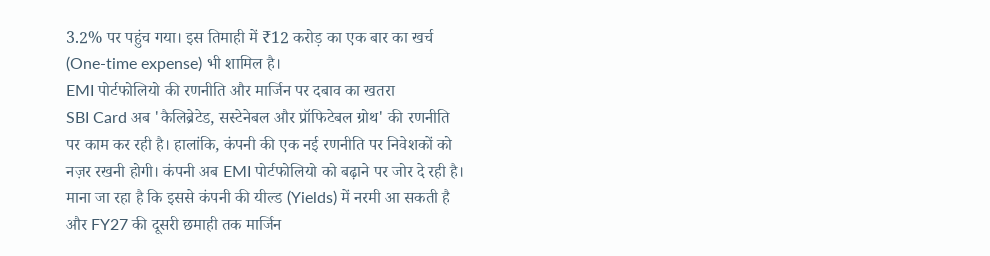3.2% पर पहुंच गया। इस तिमाही में ₹12 करोड़ का एक बार का खर्च (One-time expense) भी शामिल है।
EMI पोर्टफोलियो की रणनीति और मार्जिन पर दबाव का खतरा
SBI Card अब 'कैलिब्रेटेड, सस्टेनेबल और प्रॉफिटेबल ग्रोथ' की रणनीति पर काम कर रही है। हालांकि, कंपनी की एक नई रणनीति पर निवेशकों को नज़र रखनी होगी। कंपनी अब EMI पोर्टफोलियो को बढ़ाने पर जोर दे रही है। माना जा रहा है कि इससे कंपनी की यील्ड (Yields) में नरमी आ सकती है और FY27 की दूसरी छमाही तक मार्जिन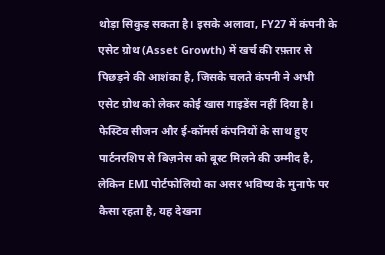थोड़ा सिकुड़ सकता है। इसके अलावा, FY27 में कंपनी के एसेट ग्रोथ (Asset Growth) में खर्च की रफ़्तार से पिछड़ने की आशंका है, जिसके चलते कंपनी ने अभी एसेट ग्रोथ को लेकर कोई खास गाइडेंस नहीं दिया है। फेस्टिव सीजन और ई-कॉमर्स कंपनियों के साथ हुए पार्टनरशिप से बिज़नेस को बूस्ट मिलने की उम्मीद है, लेकिन EMI पोर्टफोलियो का असर भविष्य के मुनाफे पर कैसा रहता है, यह देखना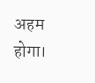अहम होगा।